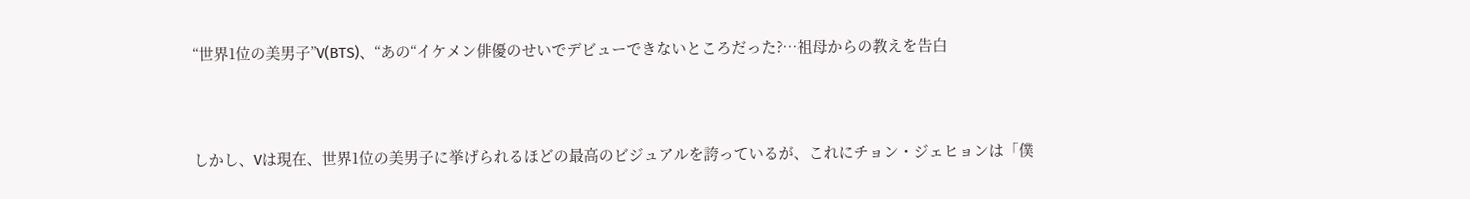“世界1位の美男子”V(BTS)、“あの“イケメン俳優のせいでデビューできないところだった?…祖母からの教えを告白



しかし、Vは現在、世界1位の美男子に挙げられるほどの最高のビジュアルを誇っているが、これにチョン・ジェヒョンは「僕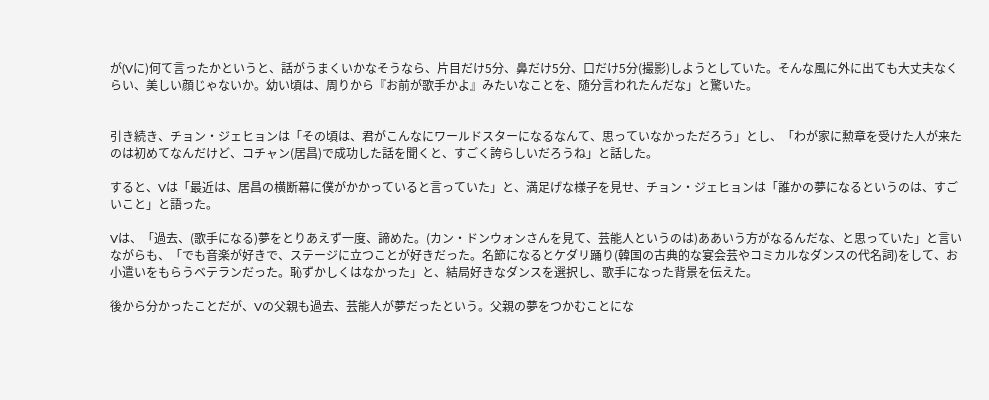が(Vに)何て言ったかというと、話がうまくいかなそうなら、片目だけ5分、鼻だけ5分、口だけ5分(撮影)しようとしていた。そんな風に外に出ても大丈夫なくらい、美しい顔じゃないか。幼い頃は、周りから『お前が歌手かよ』みたいなことを、随分言われたんだな」と驚いた。


引き続き、チョン・ジェヒョンは「その頃は、君がこんなにワールドスターになるなんて、思っていなかっただろう」とし、「わが家に勲章を受けた人が来たのは初めてなんだけど、コチャン(居昌)で成功した話を聞くと、すごく誇らしいだろうね」と話した。

すると、Vは「最近は、居昌の横断幕に僕がかかっていると言っていた」と、満足げな様子を見せ、チョン・ジェヒョンは「誰かの夢になるというのは、すごいこと」と語った。

Vは、「過去、(歌手になる)夢をとりあえず一度、諦めた。(カン・ドンウォンさんを見て、芸能人というのは)ああいう方がなるんだな、と思っていた」と言いながらも、「でも音楽が好きで、ステージに立つことが好きだった。名節になるとケダリ踊り(韓国の古典的な宴会芸やコミカルなダンスの代名詞)をして、お小遣いをもらうベテランだった。恥ずかしくはなかった」と、結局好きなダンスを選択し、歌手になった背景を伝えた。

後から分かったことだが、Vの父親も過去、芸能人が夢だったという。父親の夢をつかむことにな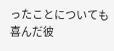ったことについても喜んだ彼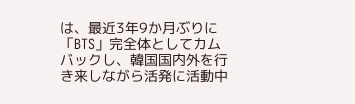は、最近3年9か月ぶりに「BTS」完全体としてカムバックし、韓国国内外を行き来しながら活発に活動中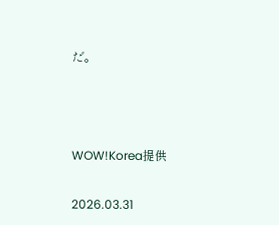だ。



WOW!Korea提供

2026.03.31